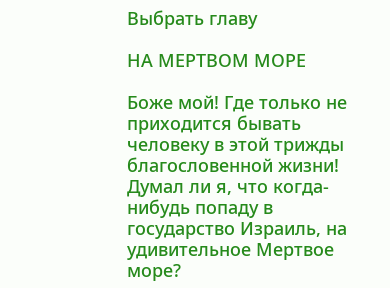Выбрать главу

НА МЕРТВОМ МОРЕ

Боже мой! Где только не приходится бывать человеку в этой трижды благословенной жизни! Думал ли я, что когда-нибудь попаду в государство Израиль, на удивительное Мертвое море?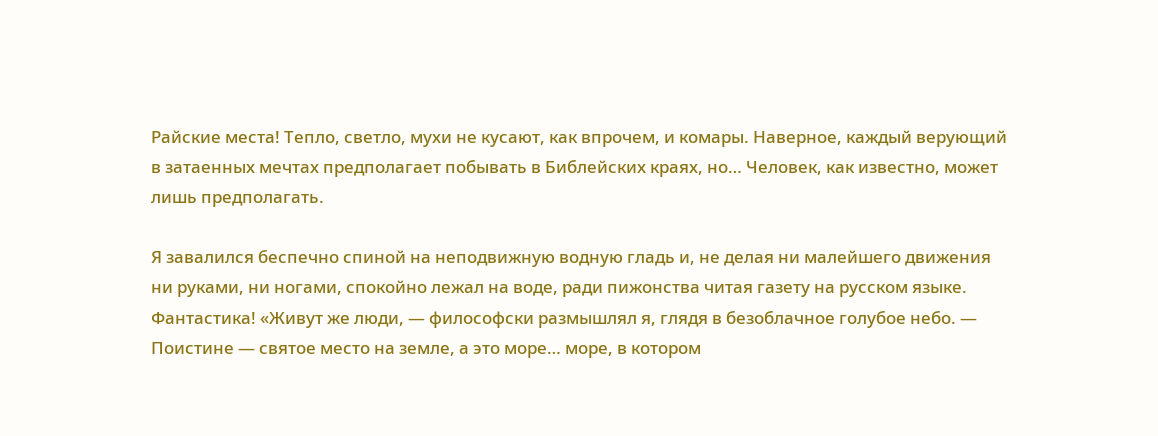Райские места! Тепло, светло, мухи не кусают, как впрочем, и комары. Наверное, каждый верующий в затаенных мечтах предполагает побывать в Библейских краях, но… Человек, как известно, может лишь предполагать.

Я завалился беспечно спиной на неподвижную водную гладь и, не делая ни малейшего движения ни руками, ни ногами, спокойно лежал на воде, ради пижонства читая газету на русском языке. Фантастика! «Живут же люди, — философски размышлял я, глядя в безоблачное голубое небо. — Поистине — святое место на земле, а это море… море, в котором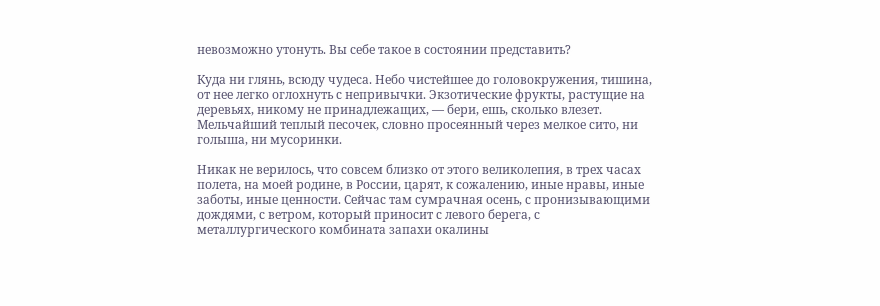невозможно утонуть. Вы себе такое в состоянии представить?

Куда ни глянь, всюду чудеса. Небо чистейшее до головокружения, тишина, от нее легко оглохнуть с непривычки. Экзотические фрукты, растущие на деревьях, никому не принадлежащих, — бери, ешь, сколько влезет. Мельчайший теплый песочек, словно просеянный через мелкое сито, ни голыша, ни мусоринки.

Никак не верилось, что совсем близко от этого великолепия, в трех часах полета, на моей родине, в России, царят, к сожалению, иные нравы, иные заботы, иные ценности. Сейчас там сумрачная осень, с пронизывающими дождями, с ветром, который приносит с левого берега, с металлургического комбината запахи окалины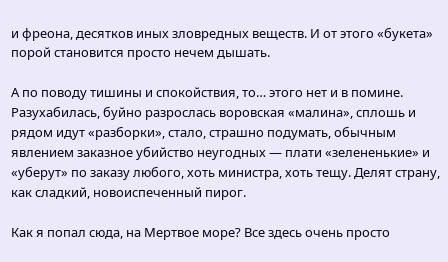и фреона, десятков иных зловредных веществ. И от этого «букета» порой становится просто нечем дышать.

А по поводу тишины и спокойствия, то… этого нет и в помине. Разухабилась, буйно разрослась воровская «малина», сплошь и рядом идут «разборки», стало, страшно подумать, обычным явлением заказное убийство неугодных — плати «зелененькие» и «уберут» по заказу любого, хоть министра, хоть тещу. Делят страну, как сладкий, новоиспеченный пирог.

Как я попал сюда, на Мертвое море? Все здесь очень просто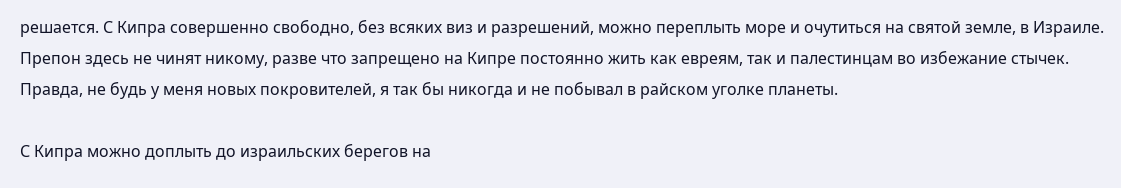решается. С Кипра совершенно свободно, без всяких виз и разрешений, можно переплыть море и очутиться на святой земле, в Израиле. Препон здесь не чинят никому, разве что запрещено на Кипре постоянно жить как евреям, так и палестинцам во избежание стычек. Правда, не будь у меня новых покровителей, я так бы никогда и не побывал в райском уголке планеты.

С Кипра можно доплыть до израильских берегов на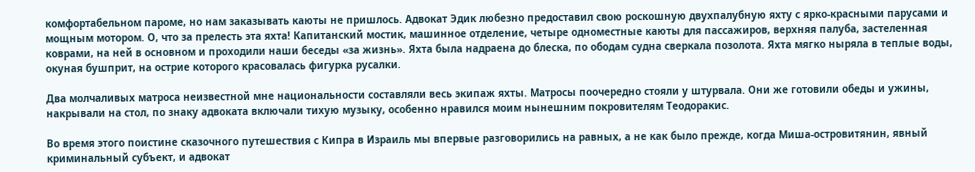комфортабельном пароме, но нам заказывать каюты не пришлось. Адвокат Эдик любезно предоставил свою роскошную двухпалубную яхту с ярко-красными парусами и мощным мотором. О, что за прелесть эта яхта! Капитанский мостик, машинное отделение, четыре одноместные каюты для пассажиров, верхняя палуба, застеленная коврами, на ней в основном и проходили наши беседы «за жизнь». Яхта была надраена до блеска, по ободам судна сверкала позолота. Яхта мягко ныряла в теплые воды, окуная бушприт, на острие которого красовалась фигурка русалки.

Два молчаливых матроса неизвестной мне национальности составляли весь экипаж яхты. Матросы поочередно стояли у штурвала. Они же готовили обеды и ужины, накрывали на стол, по знаку адвоката включали тихую музыку, особенно нравился моим нынешним покровителям Теодоракис.

Во время этого поистине сказочного путешествия с Кипра в Израиль мы впервые разговорились на равных, а не как было прежде, когда Миша-островитянин, явный криминальный субъект, и адвокат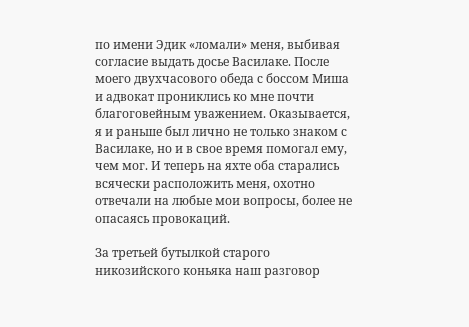по имени Эдик «ломали» меня, выбивая согласие выдать досье Василаке. После моего двухчасового обеда с боссом Миша и адвокат прониклись ко мне почти благоговейным уважением. Оказывается, я и раньше был лично не только знаком с Василаке, но и в свое время помогал ему, чем мог. И теперь на яхте оба старались всячески расположить меня, охотно отвечали на любые мои вопросы, более не опасаясь провокаций.

За третьей бутылкой старого никозийского коньяка наш разговор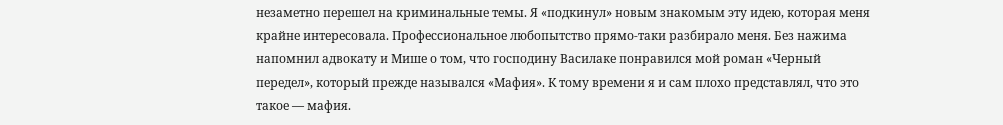незаметно перешел на криминальные темы. Я «подкинул» новым знакомым эту идею, которая меня крайне интересовала. Профессиональное любопытство прямо-таки разбирало меня. Без нажима напомнил адвокату и Мише о том, что господину Василаке понравился мой роман «Черный передел», который прежде назывался «Мафия». К тому времени я и сам плохо представлял, что это такое — мафия.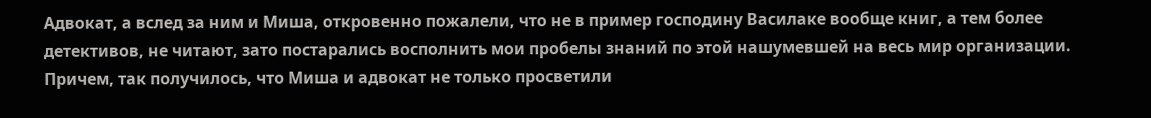Адвокат, а вслед за ним и Миша, откровенно пожалели, что не в пример господину Василаке вообще книг, а тем более детективов, не читают, зато постарались восполнить мои пробелы знаний по этой нашумевшей на весь мир организации. Причем, так получилось, что Миша и адвокат не только просветили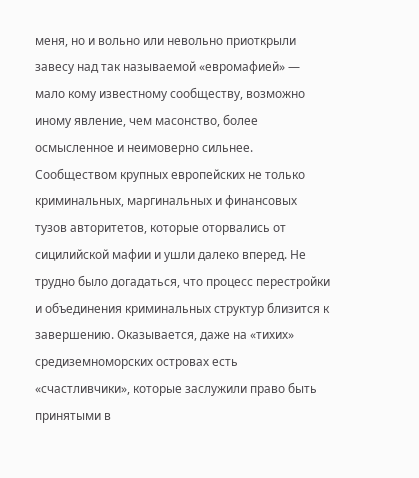меня, но и вольно или невольно приоткрыли завесу над так называемой «евромафией» — мало кому известному сообществу, возможно иному явление, чем масонство, более осмысленное и неимоверно сильнее. Сообществом крупных европейских не только криминальных, маргинальных и финансовых тузов авторитетов, которые оторвались от сицилийской мафии и ушли далеко вперед. Не трудно было догадаться, что процесс перестройки и объединения криминальных структур близится к завершению. Оказывается, даже на «тихих» средиземноморских островах есть «счастливчики», которые заслужили право быть принятыми в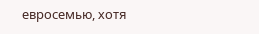евросемью, хотя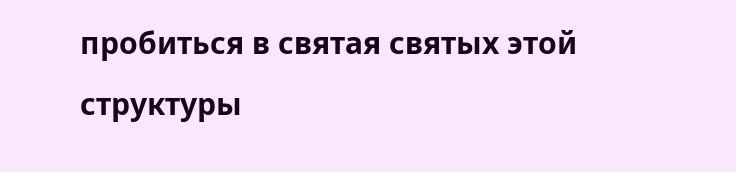пробиться в святая святых этой структуры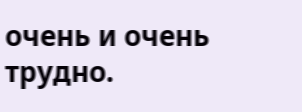очень и очень трудно.